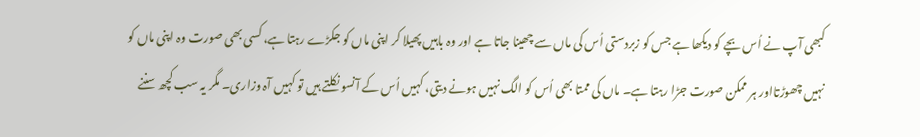کبھی آپ نے اُس بچے کو دیکھا ہے جس کو زبردستی اُس کی ماں سے چھینا جاتا ہے اور وہ باہیں پھیلا کر اپنی ماں کو جکڑے رہتا ہے، کسی بھی صورت وہ اپنی ماں کو نہیں چھوڑتااور ہر ممکن صورت جڑا رہتا ہے۔ ماں کی ممتا بھی اُس کو الگ نہیں ہونے دیتی، کہیں اُس کے آنسو نکلتے ہیں تو کہیں آہ وزاری۔ مگر یہ سب کچھ سننے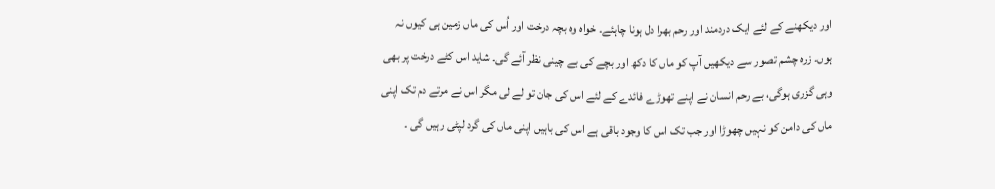اور دیکھنے کے لئے ایک دردمند اور رحم بھرا دل ہونا چاہئے۔ خواہ وہ بچہ درخت اور اُس کی ماں زمین ہی کیوں نہ ہوں۔ زرہ چشم تصور سے دیکھیں آپ کو ماں کا دکھ اور بچے کی بے چینی نظر آئے گی۔ شاید اس کٹے درخت پر بھی وہی گزری ہوگی، بے رحم انسان نے اپنے تھوڑے فائدے کے لئے اس کی جان تو لے لی مگر اس نے مرتے دم تک اپنی ماں کی دامن کو نہیں چھوڑا اور جب تک اس کا وجود باقی ہے اس کی باہیں اپنی ماں کی گرد لپٹی رہیں گی ۔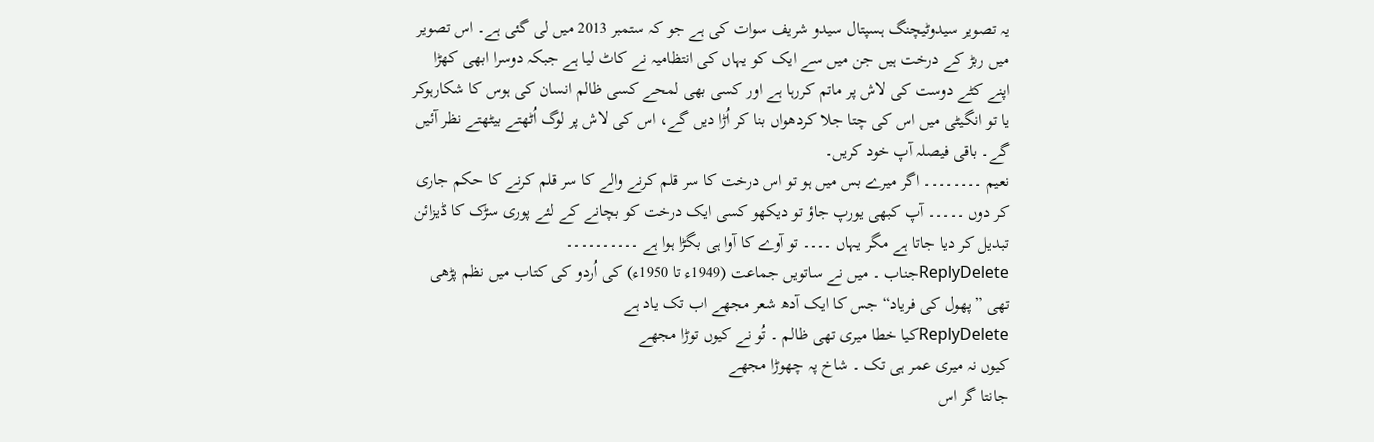یہ تصویر سیدوٹیچنگ ہسپتال سیدو شریف سوات کی ہے جو کہ ستمبر 2013 میں لی گئی ہے۔ اس تصویر میں ربڑ کے درخت ہیں جن میں سے ایک کو یہاں کی انتظامیہ نے کاٹ لیا ہے جبکہ دوسرا ابھی کھڑا اپنے کٹے دوست کی لاش پر ماتم کررہا ہے اور کسی بھی لمحے کسی ظالم انسان کی ہوس کا شکارہوکر یا تو انگیٹی میں اس کی چتا جلا کردھواں بنا کر اُڑا دیں گے، اس کی لاش پر لوگ اُٹھتے بیٹھتے نظر آئیں گے۔ باقی فیصلہ آپ خود کریں۔
نعیم ۔۔۔۔۔۔۔۔ اگر میرے بس میں ہو تو اس درخت کا سر قلم کرنے والے کا سر قلم کرنے کا حکم جاری کر دوں ۔۔۔۔۔ آپ کبھی یورپ جاؤ تو دیکھو کسی ایک درخت کو بچانے کے لئے پوری سڑک کا ڈیزائن تبدیل کر دیا جاتا ہے مگر یہاں ۔۔۔۔ تو آوے کا آوا ہی بگڑا ہوا ہے ۔۔۔۔۔۔۔۔۔۔
ReplyDeleteجناب ۔ میں نے ساتویں جماعت (1949ء تا 1950ء) کی اُردو کی کتاب میں نظم پڑھی تھی ”پھول کی فریاد“ جس کا ایک آدھ شعر مجھے اب تک یاد ہے
ReplyDeleteکیا خطا میری تھی ظالم ۔ تُو نے کیوں توڑا مجھے
کیوں نہ میری عمر ہی تک ۔ شاخ پہ چھوڑا مجھے
جانتا گر اس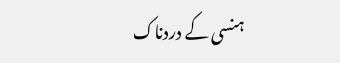ہنسی کے دردناک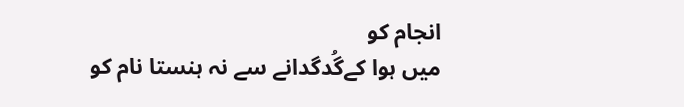انجام کو
میں ہوا کےگُدگدانے سے نہ ہنستا نام کو